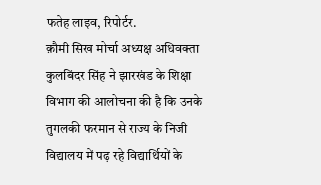फतेह लाइव, रिपोर्टर.
क़ौमी सिख मोर्चा अध्यक्ष अधिवक्ता कुलबिंदर सिंह ने झारखंड के शिक्षा विभाग की आलोचना की है कि उनके तुगलकी फरमान से राज्य के निजी विद्यालय में पढ़ रहे विद्यार्थियों के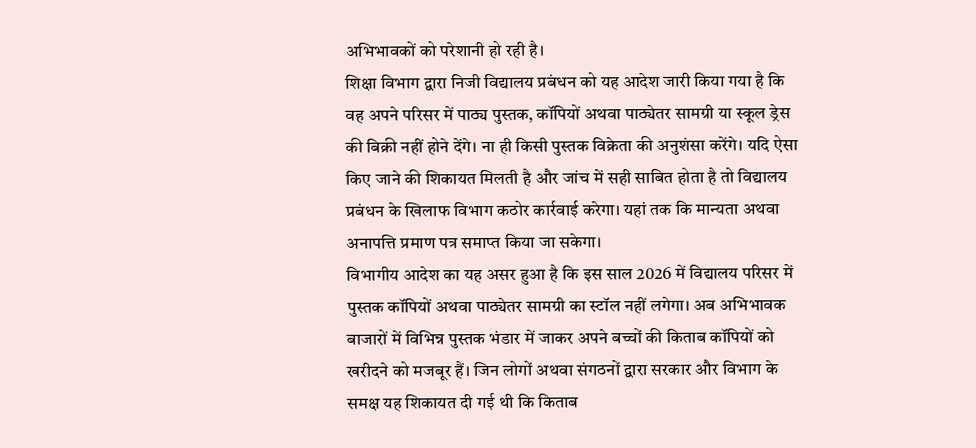अभिभावकों को परेशानी हो रही है।
शिक्षा विभाग द्वारा निजी विद्यालय प्रबंधन को यह आदेश जारी किया गया है कि वह अपने परिसर में पाठ्य पुस्तक, कॉपियों अथवा पाठ्येतर सामग्री या स्कूल ड्रेस की बिक्री नहीं होने देंगे। ना ही किसी पुस्तक विक्रेता की अनुशंसा करेंगे। यदि ऐसा किए जाने की शिकायत मिलती है और जांच में सही साबित होता है तो विद्यालय प्रबंधन के खिलाफ विभाग कठोर कार्रवाई करेगा। यहां तक कि मान्यता अथवा अनापत्ति प्रमाण पत्र समाप्त किया जा सकेगा।
विभागीय आदेश का यह असर हुआ है कि इस साल 2026 में विद्यालय परिसर में पुस्तक कॉपियों अथवा पाठ्येतर सामग्री का स्टॉल नहीं लगेगा। अब अभिभावक बाजारों में विभिन्न पुस्तक भंडार में जाकर अपने बच्चों की किताब कॉपियों को खरीदने को मजबूर हैं। जिन लोगों अथवा संगठनों द्वारा सरकार और विभाग के समक्ष यह शिकायत दी गई थी कि किताब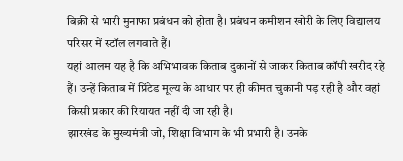बिक्री से भारी मुनाफा प्रबंधन को होता है। प्रबंधन कमीशन खोरी के लिए विद्यालय परिसर में स्टॉल लगवाते हैं।
यहां आलम यह है कि अभिभावक किताब दुकानों से जाकर किताब कॉपी खरीद रहे हैं। उन्हें किताब में प्रिंटेड मूल्य के आधार पर ही कीमत चुकानी पड़ रही है और वहां किसी प्रकार की रियायत नहीं दी जा रही है।
झारखंड के मुख्यमंत्री जो, शिक्षा विभाग के भी प्रभारी है। उनके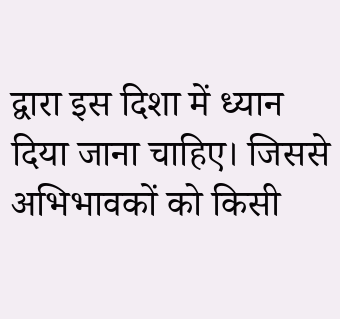द्वारा इस दिशा में ध्यान दिया जाना चाहिए। जिससे अभिभावकों को किसी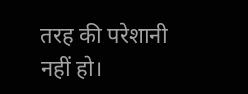तरह की परेशानी नहीं हो।